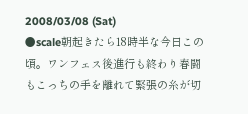2008/03/08 (Sat)
●scale朝起きたら18時半な今日この頃。ワンフェス後進行も終わり春闘もこっちの手を離れて緊張の糸が切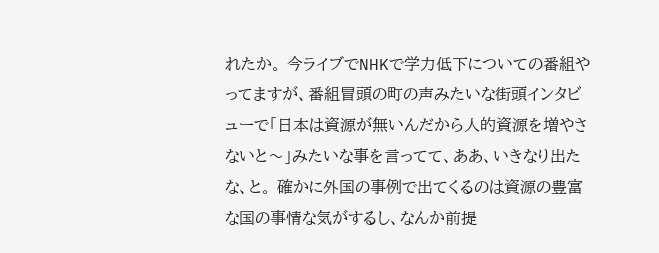れたか。 今ライブでNHKで学力低下についての番組やってますが、番組冒頭の町の声みたいな街頭インタビューで「日本は資源が無いんだから人的資源を増やさないと〜」みたいな事を言ってて、ああ、いきなり出たな、と。 確かに外国の事例で出てくるのは資源の豊富な国の事情な気がするし、なんか前提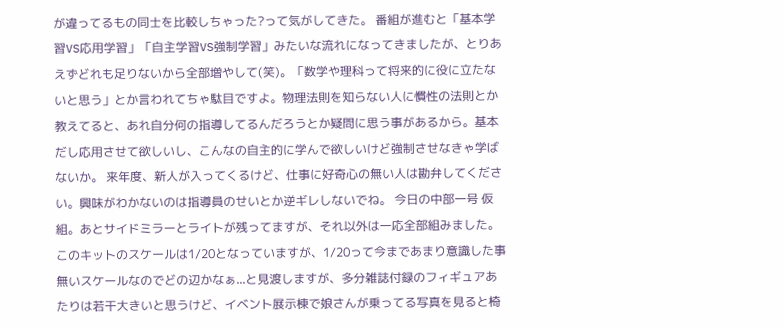が違ってるもの同士を比較しちゃった?って気がしてきた。 番組が進むと「基本学習VS応用学習」「自主学習VS強制学習」みたいな流れになってきましたが、とりあえずどれも足りないから全部増やして(笑)。「数学や理科って将来的に役に立たないと思う」とか言われてちゃ駄目ですよ。物理法則を知らない人に慣性の法則とか教えてると、あれ自分何の指導してるんだろうとか疑問に思う事があるから。基本だし応用させて欲しいし、こんなの自主的に学んで欲しいけど強制させなきゃ学ばないか。 来年度、新人が入ってくるけど、仕事に好奇心の無い人は勘弁してください。興味がわかないのは指導員のせいとか逆ギレしないでね。 今日の中部一号 仮組。あとサイドミラーとライトが残ってますが、それ以外は一応全部組みました。 このキットのスケールは1/20となっていますが、1/20って今まであまり意識した事無いスケールなのでどの辺かなぁ...と見渡しますが、多分雑誌付録のフィギュアあたりは若干大きいと思うけど、イベント展示棟で娘さんが乗ってる写真を見ると椅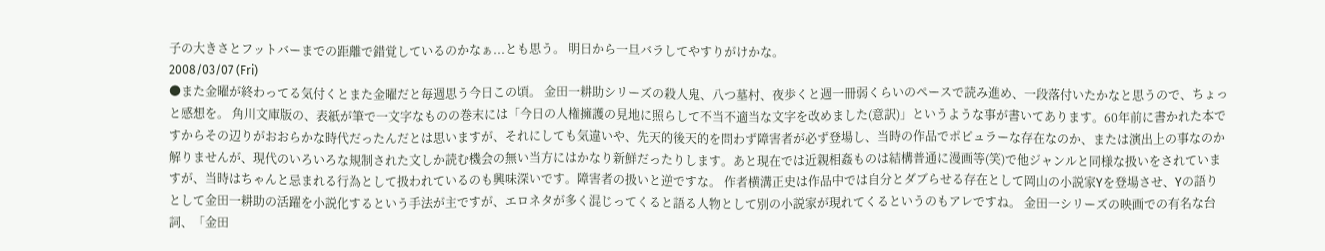子の大きさとフットバーまでの距離で錯覚しているのかなぁ...とも思う。 明日から一旦バラしてやすりがけかな。
2008/03/07 (Fri)
●また金曜が終わってる気付くとまた金曜だと毎週思う今日この頃。 金田一耕助シリーズの殺人鬼、八つ墓村、夜歩くと週一冊弱くらいのペースで読み進め、一段落付いたかなと思うので、ちょっと感想を。 角川文庫版の、表紙が筆で一文字なものの巻末には「今日の人権擁護の見地に照らして不当不適当な文字を改めました(意訳)」というような事が書いてあります。60年前に書かれた本ですからその辺りがおおらかな時代だったんだとは思いますが、それにしても気違いや、先天的後天的を問わず障害者が必ず登場し、当時の作品でポピュラーな存在なのか、または演出上の事なのか解りませんが、現代のいろいろな規制された文しか読む機会の無い当方にはかなり新鮮だったりします。あと現在では近親相姦ものは結構普通に漫画等(笑)で他ジャンルと同様な扱いをされていますが、当時はちゃんと忌まれる行為として扱われているのも興味深いです。障害者の扱いと逆ですな。 作者横溝正史は作品中では自分とダブらせる存在として岡山の小説家Yを登場させ、Yの語りとして金田一耕助の活躍を小説化するという手法が主ですが、エロネタが多く混じってくると語る人物として別の小説家が現れてくるというのもアレですね。 金田一シリーズの映画での有名な台詞、「金田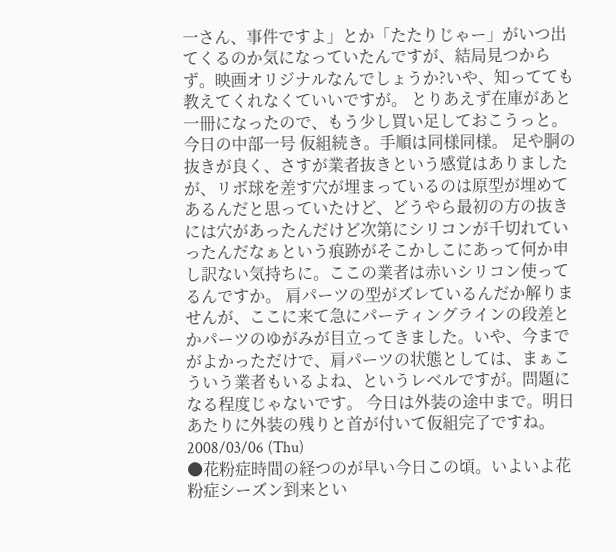一さん、事件ですよ」とか「たたりじゃー」がいつ出てくるのか気になっていたんですが、結局見つからず。映画オリジナルなんでしょうか?いや、知ってても教えてくれなくていいですが。 とりあえず在庫があと一冊になったので、もう少し買い足しておこうっと。 今日の中部一号 仮組続き。手順は同様同様。 足や胴の抜きが良く、さすが業者抜きという感覚はありましたが、リボ球を差す穴が埋まっているのは原型が埋めてあるんだと思っていたけど、どうやら最初の方の抜きには穴があったんだけど次第にシリコンが千切れていったんだなぁという痕跡がそこかしこにあって何か申し訳ない気持ちに。ここの業者は赤いシリコン使ってるんですか。 肩パーツの型がズレているんだか解りませんが、ここに来て急にパーティングラインの段差とかパーツのゆがみが目立ってきました。いや、今までがよかっただけで、肩パーツの状態としては、まぁこういう業者もいるよね、というレベルですが。問題になる程度じゃないです。 今日は外装の途中まで。明日あたりに外装の残りと首が付いて仮組完了ですね。
2008/03/06 (Thu)
●花粉症時間の経つのが早い今日この頃。いよいよ花粉症シーズン到来とい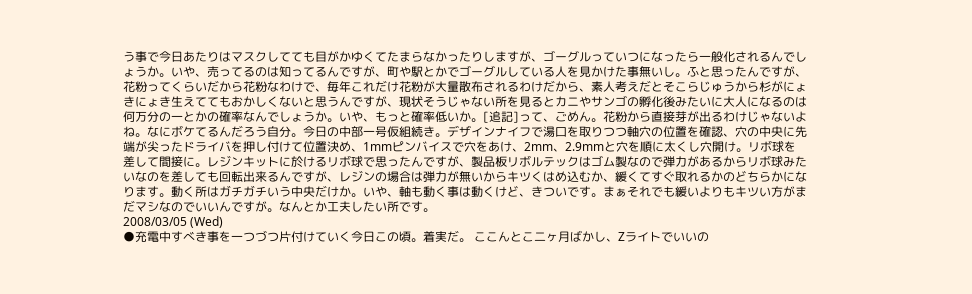う事で今日あたりはマスクしてても目がかゆくてたまらなかったりしますが、ゴーグルっていつになったら一般化されるんでしょうか。いや、売ってるのは知ってるんですが、町や駅とかでゴーグルしている人を見かけた事無いし。ふと思ったんですが、花粉ってくらいだから花粉なわけで、毎年これだけ花粉が大量散布されるわけだから、素人考えだとそこらじゅうから杉がにょきにょき生えててもおかしくないと思うんですが、現状そうじゃない所を見るとカニやサンゴの孵化後みたいに大人になるのは何万分の一とかの確率なんでしょうか。いや、もっと確率低いか。[追記]って、ごめん。花粉から直接芽が出るわけじゃないよね。なにボケてるんだろう自分。今日の中部一号仮組続き。デザインナイフで湯口を取りつつ軸穴の位置を確認、穴の中央に先端が尖ったドライバを押し付けて位置決め、1mmピンバイスで穴をあけ、2mm、2.9mmと穴を順に太くし穴開け。リボ球を差して間接に。レジンキットに於けるリボ球で思ったんですが、製品板リボルテックはゴム製なので弾力があるからリボ球みたいなのを差しても回転出来るんですが、レジンの場合は弾力が無いからキツくはめ込むか、緩くてすぐ取れるかのどちらかになります。動く所はガチガチいう中央だけか。いや、軸も動く事は動くけど、きついです。まぁそれでも緩いよりもキツい方がまだマシなのでいいんですが。なんとか工夫したい所です。
2008/03/05 (Wed)
●充電中すべき事を一つづつ片付けていく今日この頃。着実だ。 ここんとこ二ヶ月ばかし、Zライトでいいの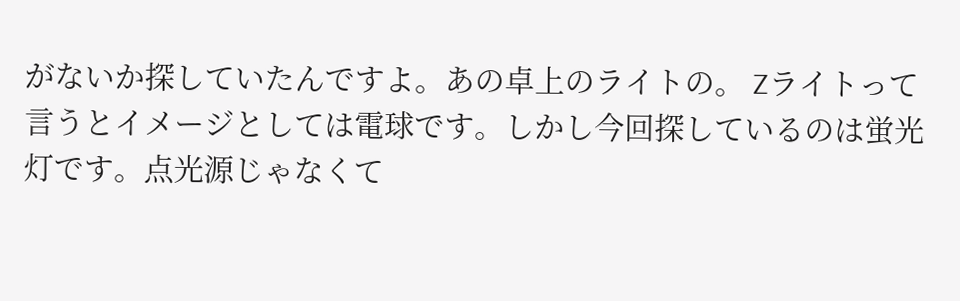がないか探していたんですよ。あの卓上のライトの。 Zライトって言うとイメージとしては電球です。しかし今回探しているのは蛍光灯です。点光源じゃなくて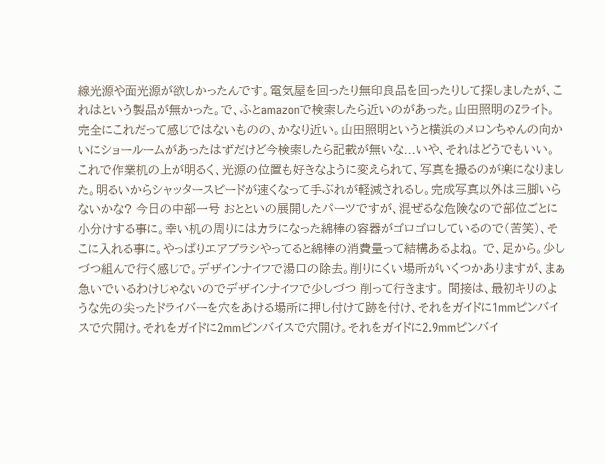線光源や面光源が欲しかったんです。電気屋を回ったり無印良品を回ったりして探しましたが、これはという製品が無かった。で、ふとamazonで検索したら近いのがあった。山田照明のZライト。完全にこれだって感じではないものの、かなり近い。山田照明というと横浜のメロンちゃんの向かいにショールームがあったはずだけど今検索したら記載が無いな...いや、それはどうでもいい。 これで作業机の上が明るく、光源の位置も好きなように変えられて、写真を撮るのが楽になりました。明るいからシャッタースピードが速くなって手ぶれが軽減されるし。完成写真以外は三脚いらないかな? 今日の中部一号 おとといの展開したパーツですが、混ぜるな危険なので部位ごとに小分けする事に。幸い机の周りにはカラになった綿棒の容器がゴロゴロしているので(苦笑)、そこに入れる事に。やっぱりエアブラシやってると綿棒の消費量って結構あるよね。 で、足から。少しづつ組んで行く感じで。デザインナイフで湯口の除去。削りにくい場所がいくつかありますが、まぁ急いでいるわけじゃないのでデザインナイフで少しづつ 削って行きます。 間接は、最初キリのような先の尖ったドライバーを穴をあける場所に押し付けて跡を付け、それをガイドに1mmピンバイスで穴開け。それをガイドに2mmピンバイスで穴開け。それをガイドに2.9mmピンバイ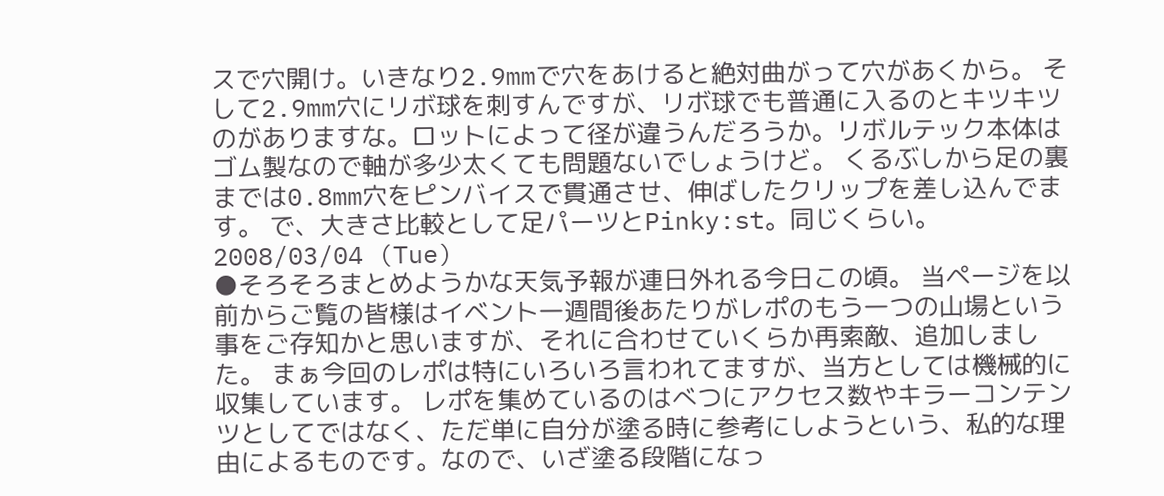スで穴開け。いきなり2.9mmで穴をあけると絶対曲がって穴があくから。 そして2.9mm穴にリボ球を刺すんですが、リボ球でも普通に入るのとキツキツのがありますな。ロットによって径が違うんだろうか。リボルテック本体はゴム製なので軸が多少太くても問題ないでしょうけど。 くるぶしから足の裏までは0.8mm穴をピンバイスで貫通させ、伸ばしたクリップを差し込んでます。 で、大きさ比較として足パーツとPinky:st。同じくらい。
2008/03/04 (Tue)
●そろそろまとめようかな天気予報が連日外れる今日この頃。 当ページを以前からご覧の皆様はイベント一週間後あたりがレポのもう一つの山場という事をご存知かと思いますが、それに合わせていくらか再索敵、追加しました。 まぁ今回のレポは特にいろいろ言われてますが、当方としては機械的に収集しています。 レポを集めているのはべつにアクセス数やキラーコンテンツとしてではなく、ただ単に自分が塗る時に参考にしようという、私的な理由によるものです。なので、いざ塗る段階になっ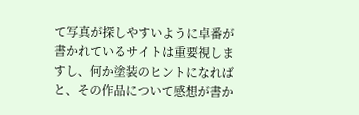て写真が探しやすいように卓番が書かれているサイトは重要視しますし、何か塗装のヒントになればと、その作品について感想が書か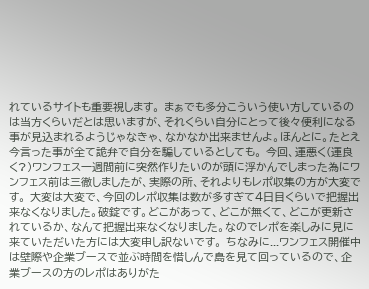れているサイトも重要視します。 まぁでも多分こういう使い方しているのは当方くらいだとは思いますが、それくらい自分にとって後々便利になる事が見込まれるようじゃなきゃ、なかなか出来ませんよ。ほんとに。たとえ今言った事が全て詭弁で自分を騙しているとしても。 今回、運悪く(運良く?)ワンフェス一週間前に突然作りたいのが頭に浮かんでしまった為にワンフェス前は三徹しましたが、実際の所、それよりもレポ収集の方が大変です。 大変は大変で、今回のレポ収集は数が多すぎて4日目くらいで把握出来なくなりました。破錠です。どこがあって、どこが無くて、どこが更新されているか、なんて把握出来なくなりました。なのでレポを楽しみに見に来ていただいた方には大変申し訳ないです。 ちなみに...ワンフェス開催中は壁際や企業ブースで並ぶ時間を惜しんで島を見て回っているので、企業ブースの方のレポはありがた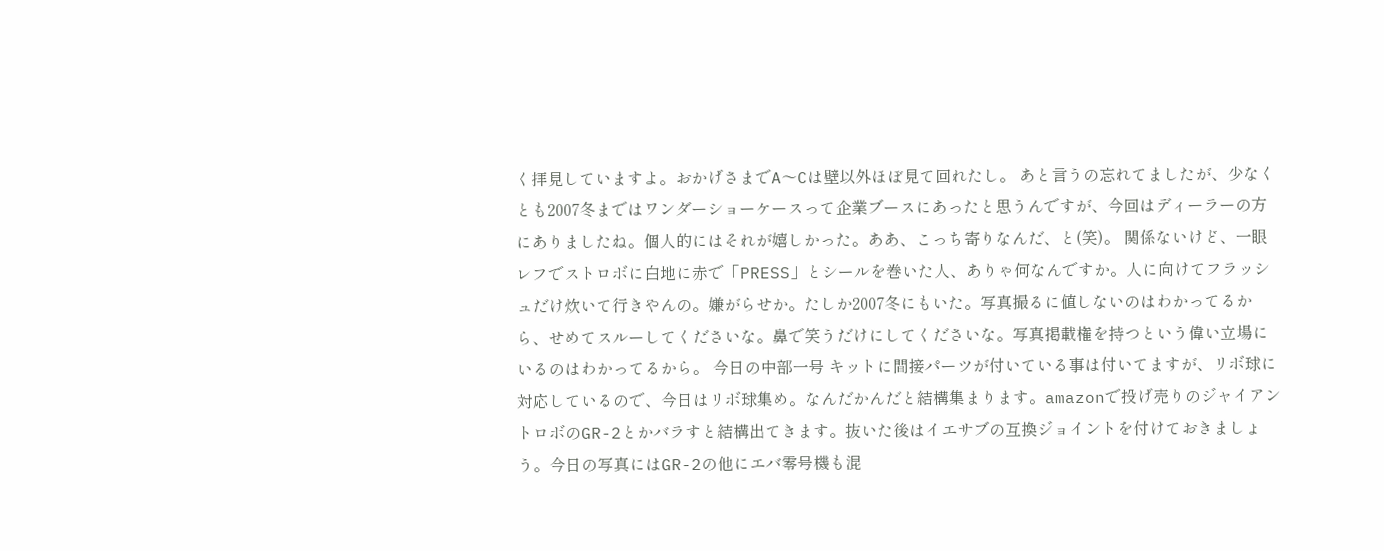く拝見していますよ。おかげさまでA〜Cは壁以外ほぼ見て回れたし。 あと言うの忘れてましたが、少なくとも2007冬まではワンダーショーケースって企業ブースにあったと思うんですが、今回はディーラーの方にありましたね。個人的にはそれが嬉しかった。ああ、こっち寄りなんだ、と(笑)。 関係ないけど、一眼レフでストロボに白地に赤で「PRESS」とシールを巻いた人、ありゃ何なんですか。人に向けてフラッシュだけ炊いて行きやんの。嫌がらせか。たしか2007冬にもいた。写真撮るに値しないのはわかってるから、せめてスルーしてくださいな。鼻で笑うだけにしてくださいな。写真掲載権を持つという偉い立場にいるのはわかってるから。 今日の中部一号 キットに間接パーツが付いている事は付いてますが、リボ球に対応しているので、今日はリボ球集め。なんだかんだと結構集まります。amazonで投げ売りのジャイアントロボのGR-2とかバラすと結構出てきます。抜いた後はイエサブの互換ジョイントを付けておきましょう。今日の写真にはGR-2の他にエバ零号機も混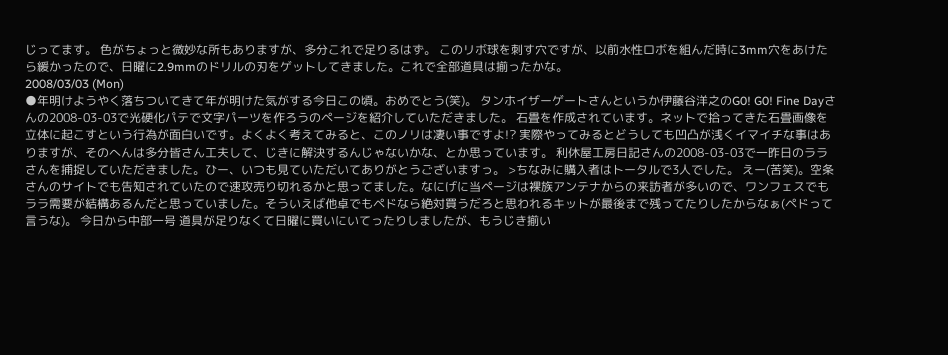じってます。 色がちょっと微妙な所もありますが、多分これで足りるはず。 このリボ球を刺す穴ですが、以前水性ロボを組んだ時に3mm穴をあけたら緩かったので、日曜に2.9mmのドリルの刃をゲットしてきました。これで全部道具は揃ったかな。
2008/03/03 (Mon)
●年明けようやく落ちついてきて年が明けた気がする今日この頃。おめでとう(笑)。 タンホイザーゲートさんというか伊藤谷洋之のG0! G0! Fine Dayさんの2008-03-03で光硬化パテで文字パーツを作ろうのページを紹介していただきました。 石畳を作成されています。ネットで拾ってきた石畳画像を立体に起こすという行為が面白いです。よくよく考えてみると、このノリは凄い事ですよ!? 実際やってみるとどうしても凹凸が浅くイマイチな事はありますが、そのへんは多分皆さん工夫して、じきに解決するんじゃないかな、とか思っています。 利休屋工房日記さんの2008-03-03で一昨日のララさんを捕捉していただきました。ひー、いつも見ていただいてありがとうございますっ。 >ちなみに購入者はトータルで3人でした。 えー(苦笑)。空条さんのサイトでも告知されていたので速攻売り切れるかと思ってました。なにげに当ページは裸族アンテナからの来訪者が多いので、ワンフェスでもララ需要が結構あるんだと思っていました。そういえば他卓でもペドなら絶対買うだろと思われるキットが最後まで残ってたりしたからなぁ(ペドって言うな)。 今日から中部一号 道具が足りなくて日曜に買いにいてったりしましたが、もうじき揃い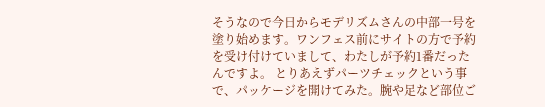そうなので今日からモデリズムさんの中部一号を塗り始めます。ワンフェス前にサイトの方で予約を受け付けていまして、わたしが予約1番だったんですよ。 とりあえずパーツチェックという事で、パッケージを開けてみた。腕や足など部位ご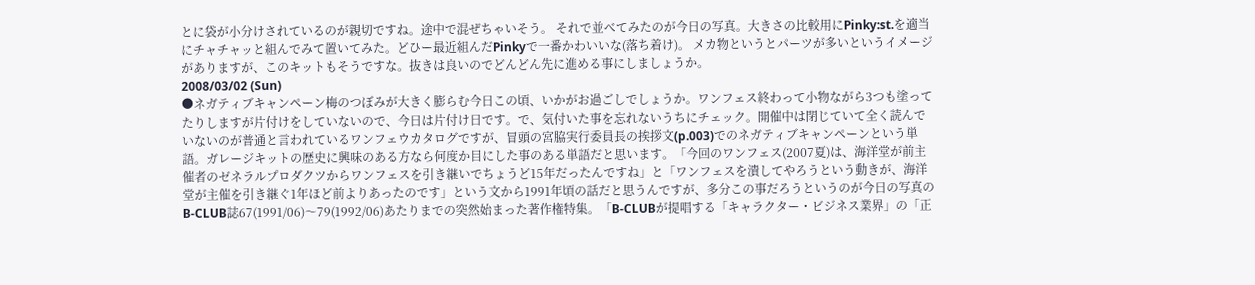とに袋が小分けされているのが親切ですね。途中で混ぜちゃいそう。 それで並べてみたのが今日の写真。大きさの比較用にPinky:st.を適当にチャチャッと組んでみて置いてみた。どひー最近組んだPinkyで一番かわいいな(落ち着け)。 メカ物というとパーツが多いというイメージがありますが、このキットもそうですな。抜きは良いのでどんどん先に進める事にしましょうか。
2008/03/02 (Sun)
●ネガティブキャンペーン梅のつぼみが大きく膨らむ今日この頃、いかがお過ごしでしょうか。ワンフェス終わって小物ながら3つも塗ってたりしますが片付けをしていないので、今日は片付け日です。で、気付いた事を忘れないうちにチェック。開催中は閉じていて全く読んでいないのが普通と言われているワンフェウカタログですが、冒頭の宮脇実行委員長の挨拶文(p.003)でのネガティブキャンペーンという単語。ガレージキットの歴史に興味のある方なら何度か目にした事のある単語だと思います。「今回のワンフェス(2007夏)は、海洋堂が前主催者のゼネラルプロダクツからワンフェスを引き継いでちょうど15年だったんですね」と「ワンフェスを潰してやろうという動きが、海洋堂が主催を引き継ぐ1年ほど前よりあったのです」という文から1991年頃の話だと思うんですが、多分この事だろうというのが今日の写真のB-CLUB誌67(1991/06)〜79(1992/06)あたりまでの突然始まった著作権特集。「B-CLUBが提唱する「キャラクター・ビジネス業界」の「正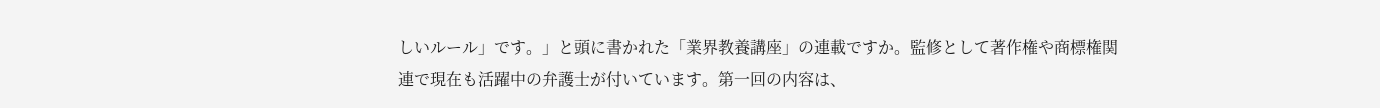しいルール」です。」と頭に書かれた「業界教養講座」の連載ですか。監修として著作権や商標権関連で現在も活躍中の弁護士が付いています。第一回の内容は、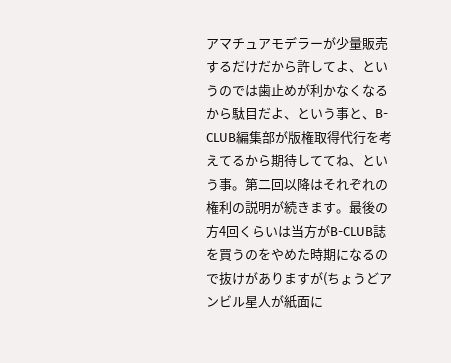アマチュアモデラーが少量販売するだけだから許してよ、というのでは歯止めが利かなくなるから駄目だよ、という事と、B-CLUB編集部が版権取得代行を考えてるから期待しててね、という事。第二回以降はそれぞれの権利の説明が続きます。最後の方4回くらいは当方がB-CLUB誌を買うのをやめた時期になるので抜けがありますが(ちょうどアンビル星人が紙面に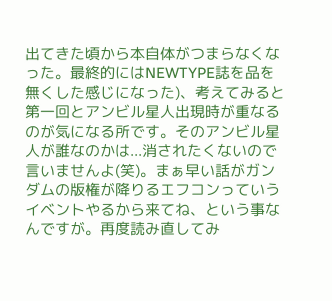出てきた頃から本自体がつまらなくなった。最終的にはNEWTYPE誌を品を無くした感じになった)、考えてみると第一回とアンビル星人出現時が重なるのが気になる所です。そのアンビル星人が誰なのかは...消されたくないので言いませんよ(笑)。まぁ早い話がガンダムの版権が降りるエフコンっていうイベントやるから来てね、という事なんですが。再度読み直してみ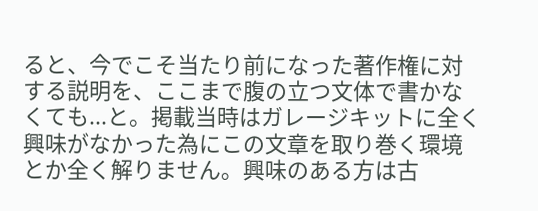ると、今でこそ当たり前になった著作権に対する説明を、ここまで腹の立つ文体で書かなくても...と。掲載当時はガレージキットに全く興味がなかった為にこの文章を取り巻く環境とか全く解りません。興味のある方は古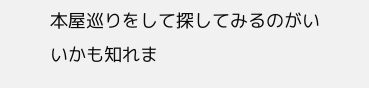本屋巡りをして探してみるのがいいかも知れま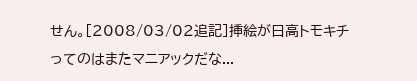せん。[2008/03/02追記]挿絵が日高トモキチってのはまたマニアックだな...